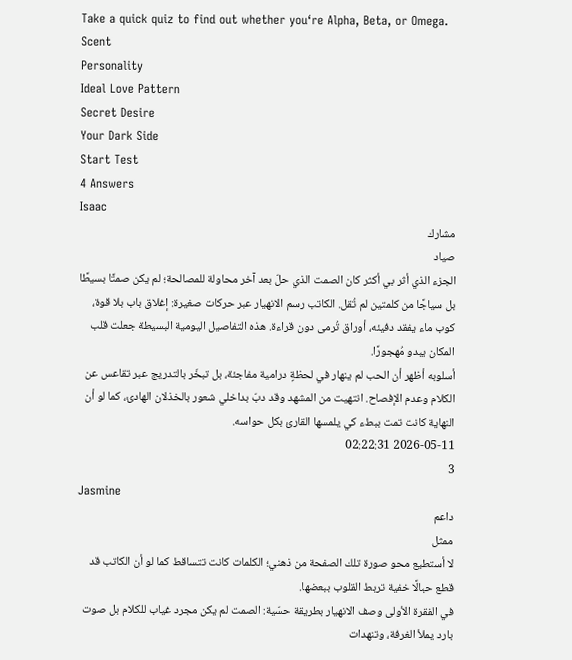Take a quick quiz to find out whether you‘re Alpha, Beta, or Omega.
Scent
Personality
Ideal Love Pattern
Secret Desire
Your Dark Side
Start Test
4 Answers
Isaac
مشارك
صياد
الجزء الذي أثر بي أكثر كان الصمت الذي حلّ بعد آخر محاولة للمصالحة؛ لم يكن صمتًا بسيطًا بل سياجًا من كلمتين لم تُقل. الكاتب رسم الانهيار عبر حركات صغيرة: إغلاق باب بلا قوة، كوب ماء يفقد دفيئه، أوراق تُرمى دون قراءة. هذه التفاصيل اليومية البسيطة جعلت قلب المكان يبدو مُهجورًا.
أسلوبه أظهر أن الحب لم ينهار في لحظةٍ درامية مفاجئة، بل تبخّر بالتدريج عبر تقاعس عن الكلام وعدم الإفصاح. انتهيت من المشهد وقد دبّ بداخلي شعور بالخذلان الهادئ، كما لو أن النهاية كانت تمت ببطء كي يلمسها القارئ بكل حواسه.
2026-05-11 02:22:31
3
Jasmine
داعم
ممثل
لا أستطيع محو صورة تلك الصفحة من ذهني؛ الكلمات كانت تتساقط كما لو أن الكاتب قد قطع حبالًا خفية تربط القلوب ببعضها.
في الفقرة الأولى وصف الانهيار بطريقة حسّية: الصمت لم يكن مجرد غياب للكلام بل صوت بارد يملأ الغرفة، وتنهدات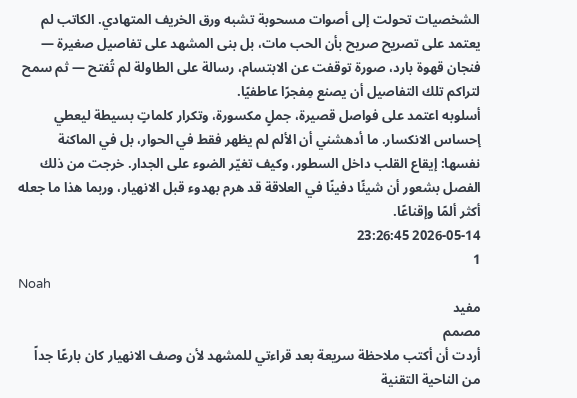الشخصيات تحولت إلى أصوات مسحوبة تشبه ورق الخريف المتهادي. الكاتب لم يعتمد على تصريح صريح بأن الحب مات، بل بنى المشهد على تفاصيل صغيرة — فنجان قهوة بارد، صورة توقفت عن الابتسام، رسالة على الطاولة لم تُفتح — ثم سمح لتراكم تلك التفاصيل أن يصنع مِفجرًا عاطفيًا.
أسلوبه اعتمد على فواصل قصيرة، جملٍ مكسورة، وتكرار كلماتٍ بسيطة ليعطي إحساس الانكسار. ما أدهشني أن الألم لم يظهر فقط في الحوار، بل في الماكنة نفسها: إيقاع القلب داخل السطور، وكيف تغيّر الضوء على الجدار. خرجت من ذلك الفصل بشعور أن شيئًا دفينًا في العلاقة قد هرم بهدوء قبل الانهيار، وربما هذا ما جعله أكثر ألمًا وإقناعًا.
2026-05-14 23:26:45
1
Noah
مفيد
مصمم
أردت أن أكتب ملاحظة سريعة بعد قراءتي للمشهد لأن وصف الانهيار كان بارعًا جداً من الناحية التقنية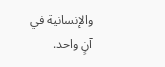والإنسانية في آنٍ واحد.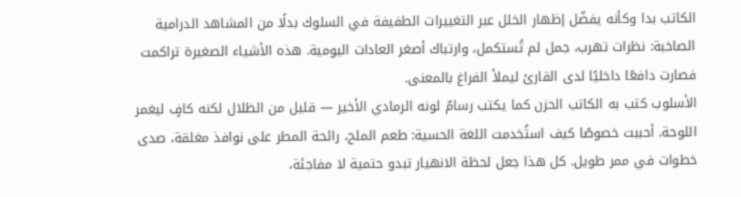الكاتب بدا وكأنه يفضّل إظهار الخلل عبر التغييرات الطفيفة في السلوك بدلًا من المشاهد الدرامية الصاخبة: نظرات تهرب، جمل لم تُستكمل، وارتباك أصغر العادات اليومية. هذه الأشياء الصغيرة تراكمت فصارت دافعًا داخليًا لدى القارئ ليملأ الفراغ بالمعنى.
الأسلوب كتب به الكاتب الحزن كما يكتب رسامٌ لونه الرمادي الأخير — قليل من الظلال لكنه كافٍ ليغمر اللوحة. أحببت خصوصًا كيف استُخدمت اللغة الحسية: طعم الملح، رائحة المطر على نوافذ مغلقة، صدى خطوات في ممر طويل. كل هذا جعل لحظة الانهيار تبدو حتمية لا مفاجئة،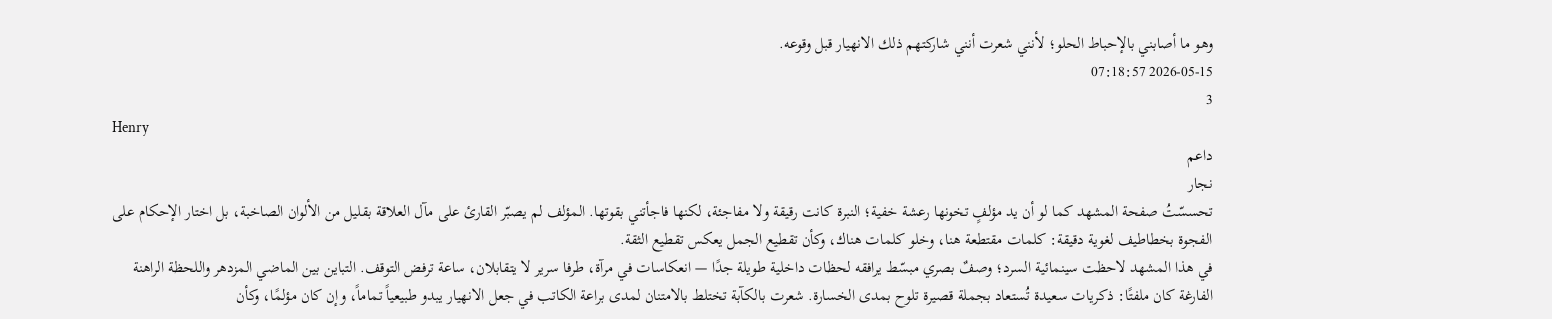وهو ما أصابني بالإحباط الحلو؛ لأنني شعرت أنني شاركتهم ذلك الانهيار قبل وقوعه.
2026-05-15 07:18:57
3
Henry
داعم
نجار
تحسسّتُ صفحة المشهد كما لو أن يد مؤلفٍ تخونها رعشة خفية؛ النبرة كانت رقيقة ولا مفاجئة، لكنها فاجأتني بقوتها. المؤلف لم يصبّر القارئ على مآل العلاقة بقليل من الألوان الصاخبة، بل اختار الإحكام على الفجوة بخطاطيف لغوية دقيقة: كلمات مقتطعة هنا، وخلو كلمات هناك، وكأن تقطيع الجمل يعكس تقطيع الثقة.
في هذا المشهد لاحظت سينمائية السرد؛ وصفٌ بصري مبسّط يرافقه لحظات داخلية طويلة جدًا — انعكاسات في مرآة، طرفا سرير لا يتقابلان، ساعة ترفض التوقف. التباين بين الماضي المزدهر واللحظة الراهنة الفارغة كان ملفتًا: ذكريات سعيدة تُستعاد بجملة قصيرة تلوح بمدى الخسارة. شعرت بالكآبة تختلط بالامتنان لمدى براعة الكاتب في جعل الانهيار يبدو طبيعياً تماماً، وإن كان مؤلمًا، وكأن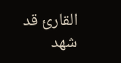القارئ قد شهد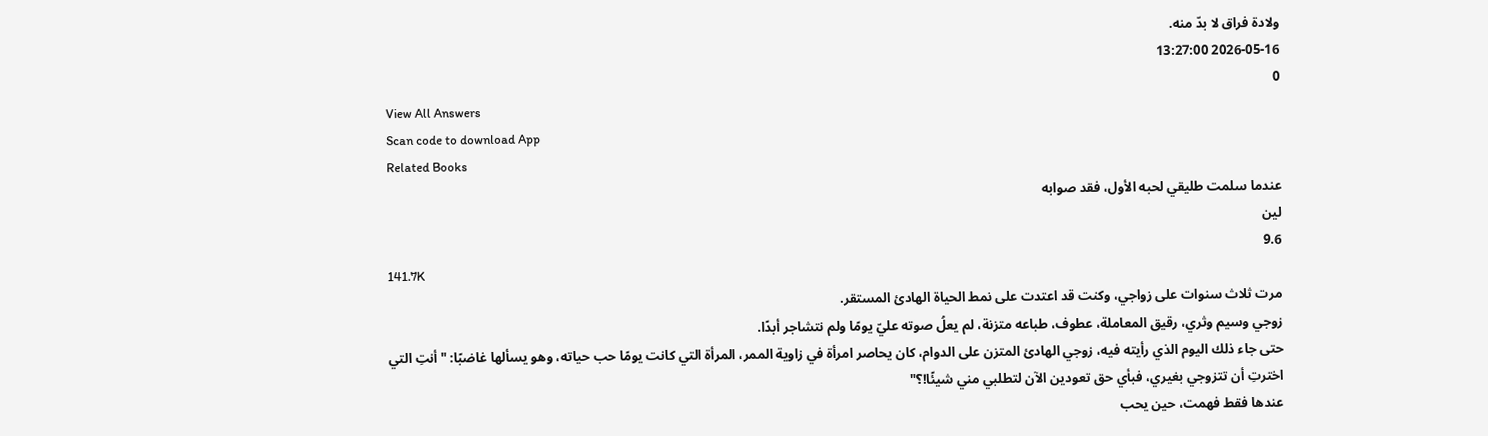ولادة فراق لا بدّ منه.
2026-05-16 13:27:00
0
View All Answers
Scan code to download App
Related Books
عندما سلمت طليقي لحبه الأول، فقد صوابه
لين
9.6
141.7K
مرت ثلاث سنوات على زواجي، وكنت قد اعتدت على نمط الحياة الهادئ المستقر.
زوجي وسيم وثري، رقيق المعاملة، عطوف، طباعه متزنة، لم يعلُ صوته عليّ يومًا ولم نتشاجر أبدًا.
حتى جاء ذلك اليوم الذي رأيته فيه، زوجي الهادئ المتزن على الدوام، كان يحاصر امرأة في زاوية الممر، المرأة التي كانت يومًا حب حياته، وهو يسألها غاضبًا: "أنتِ التي اخترتِ أن تتزوجي بغيري، فبأي حق تعودين الآن لتطلبي مني شيئًا!؟"
عندها فقط فهمت، حين يحب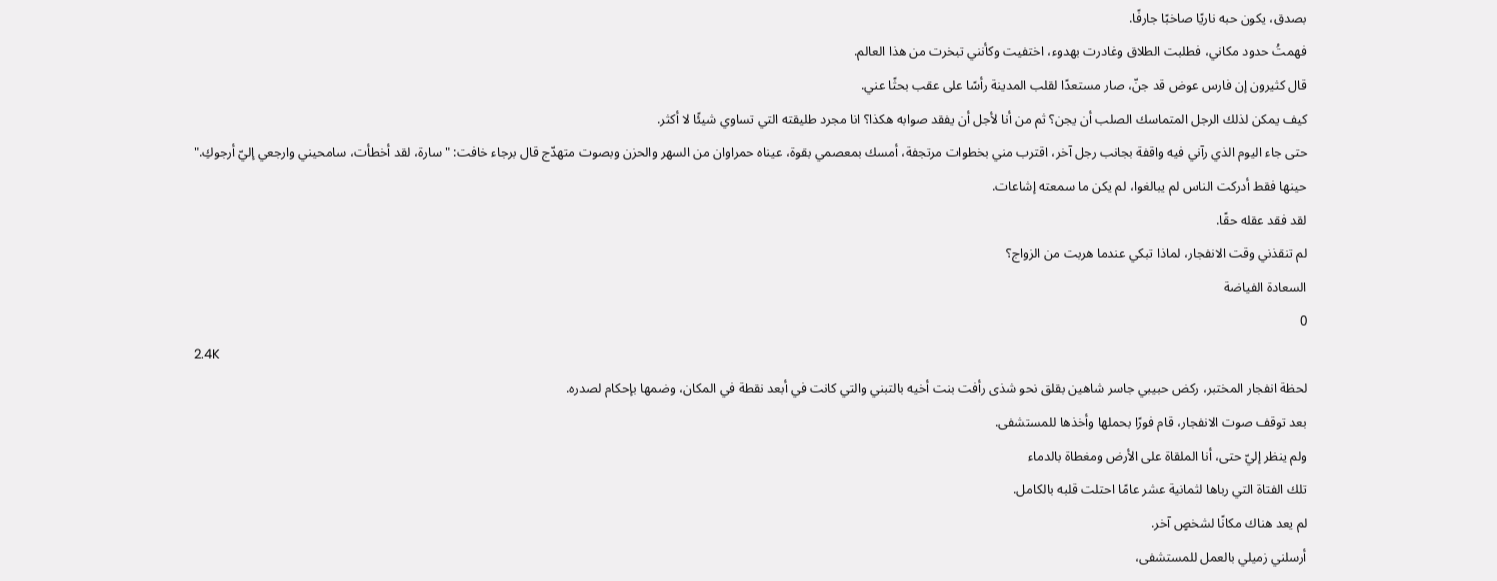بصدق، يكون حبه ناريًا صاخبًا جارفًا.
فهمتُ حدود مكاني، فطلبت الطلاق وغادرت بهدوء، اختفيت وكأنني تبخرت من هذا العالم.
قال كثيرون إن فارس عوض قد جنّ، صار مستعدًا لقلب المدينة رأسًا على عقب بحثًا عني.
كيف يمكن لذلك الرجل المتماسك الصلب أن يجن؟ ثم من أنا لأجل أن يفقد صوابه هكذا؟ انا مجرد طليقته التي تساوي شيئًا لا أكثر.
حتى جاء اليوم الذي رآني فيه واقفة بجانب رجل آخر، اقترب مني بخطوات مرتجفة، أمسك بمعصمي بقوة، عيناه حمراوان من السهر والحزن وبصوت متهدّج قال برجاء خافت: "سارة، لقد أخطأت، سامحيني وارجعي إليّ أرجوكِ."
حينها فقط أدركت الناس لم يبالغوا، لم يكن ما سمعته إشاعات.
لقد فقد عقله حقًا.
لم تنقذني وقت الانفجار، لماذا تبكي عندما هربت من الزواج؟
السعادة الفياضة
0
2.4K
لحظة انفجار المختبر، ركض حبيبي جاسر شاهين بقلق نحو شذى رأفت بنت أخيه بالتبني والتي كانت في أبعد نقطة في المكان، وضمها بإحكام لصدره.
بعد توقف صوت الانفجار، قام فورًا بحملها وأخذها للمستشفى.
ولم ينظر إليّ حتى، أنا الملقاة على الأرض ومغطاة بالدماء
تلك الفتاة التي رباها لثمانية عشر عامًا احتلت قلبه بالكامل.
لم يعد هناك مكانًا لشخصٍ آخر.
أرسلني زميلي بالعمل للمستشفى،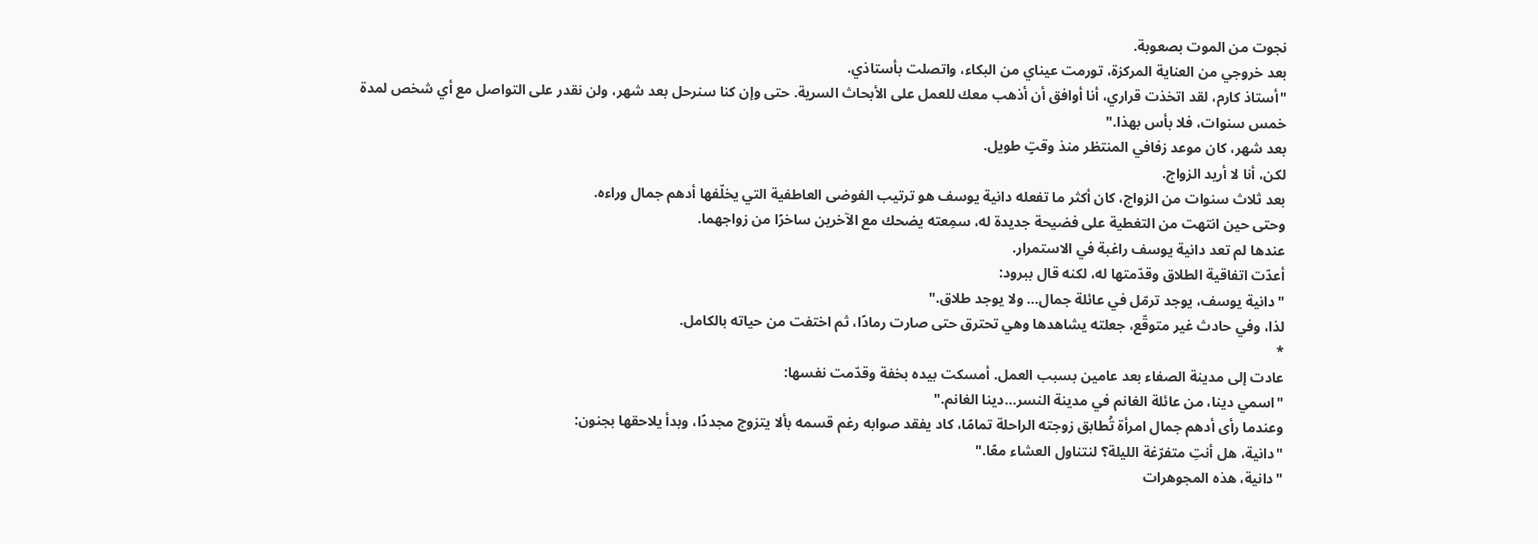نجوت من الموت بصعوبة.
بعد خروجي من العناية المركزة، تورمت عيناي من البكاء، واتصلت بأستاذي.
"أستاذ كارم، لقد اتخذت قراري، أنا أوافق أن أذهب معك للعمل على الأبحاث السرية. حتى وإن كنا سنرحل بعد شهر، ولن نقدر على التواصل مع أي شخص لمدة خمس سنوات، فلا بأس بهذا."
بعد شهر، كان موعد زفافي المنتظر منذ وقتٍ طويل.
لكن، أنا لا أريد الزواج.
بعد ثلاث سنوات من الزواج، كان أكثر ما تفعله دانية يوسف هو ترتيب الفوضى العاطفية التي يخلّفها أدهم جمال وراءه.
وحتى حين انتهت من التغطية على فضيحة جديدة له، سمِعته يضحك مع الآخرين ساخرًا من زواجهما.
عندها لم تعد دانية يوسف راغبة في الاستمرار.
أعدّت اتفاقية الطلاق وقدّمتها له، لكنه قال ببرود:
"دانية يوسف، يوجد ترمّل في عائلة جمال… ولا يوجد طلاق."
لذا، وفي حادث غير متوقّع، جعلته يشاهدها وهي تحترق حتى صارت رمادًا، ثم اختفت من حياته بالكامل.
*
عادت إلى مدينة الصفاء بعد عامين بسبب العمل. أمسكت بيده بخفة وقدّمت نفسها:
"اسمي دينا، من عائلة الغانم في مدينة النسر…دينا الغانم."
وعندما رأى أدهم جمال امرأة تُطابق زوجته الراحلة تمامًا، كاد يفقد صوابه رغم قسمه بألا يتزوج مجددًا، وبدأ يلاحقها بجنون:
"دانية، هل أنتِ متفرّغة الليلة؟ لنتناول العشاء معًا."
"دانية، هذه المجوهرات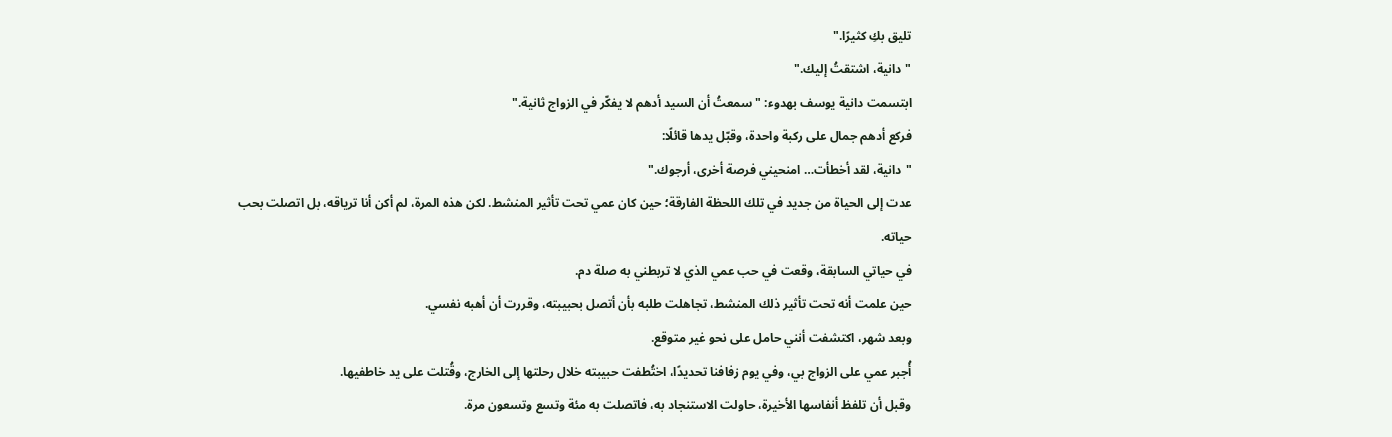تليق بكِ كثيرًا."
"دانية، اشتقتُ إليك."
ابتسمت دانية يوسف بهدوء: "سمعتُ أن السيد أدهم لا يفكّر في الزواج ثانية."
فركع أدهم جمال على ركبة واحدة، وقبّل يدها قائلًا:
"دانية، لقد أخطأت… امنحيني فرصة أخرى، أرجوك."
عدت إلى الحياة من جديد في تلك اللحظة الفارقة؛ حين كان عمي تحت تأثير المنشط. لكن هذه المرة، لم أكن أنا ترياقه، بل اتصلت بحب حياته.
في حياتي السابقة، وقعت في حب عمي الذي لا تربطني به صلة دم.
حين علمت أنه تحت تأثير ذلك المنشط، تجاهلت طلبه بأن أتصل بحبيبته، وقررت أن أهبه نفسي.
وبعد شهر، اكتشفت أنني حامل على نحو غير متوقع.
أُجبر عمي على الزواج بي، وفي يوم زفافنا تحديدًا، اختُطفت حبيبته خلال رحلتها إلى الخارج، وقُتلت على يد خاطفيها.
وقبل أن تلفظ أنفاسها الأخيرة، حاولت الاستنجاد به، فاتصلت به مئة وتسع وتسعون مرة.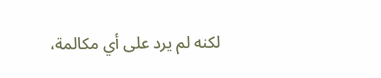لكنه لم يرد على أي مكالمة،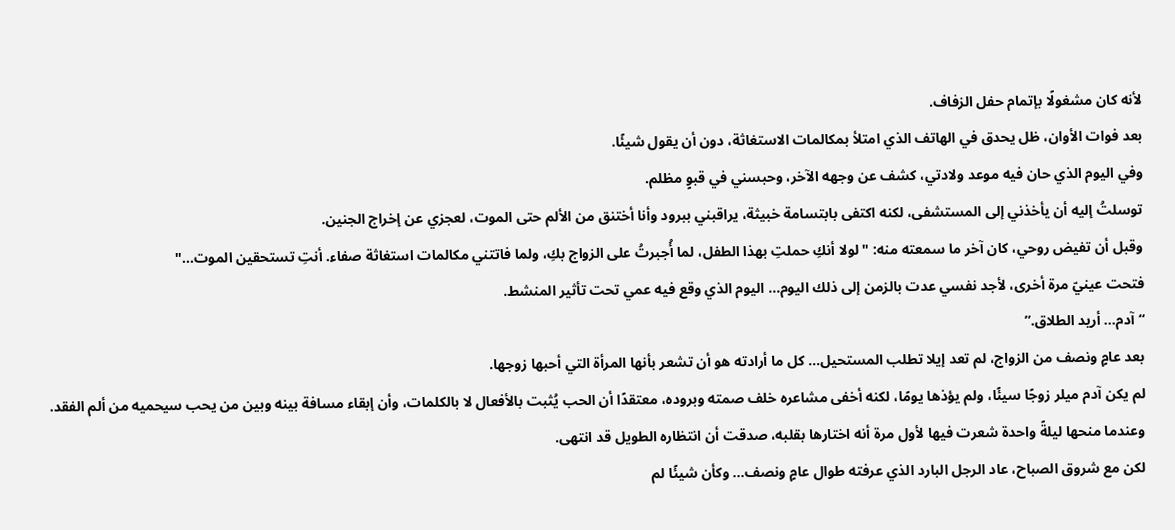لأنه كان مشغولًا بإتمام حفل الزفاف.
بعد فوات الأوان، ظل يحدق في الهاتف الذي امتلأ بمكالمات الاستغاثة، دون أن يقول شيئًا.
وفي اليوم الذي حان فيه موعد ولادتي، كشف عن وجهه الآخر، وحبسني في قبوٍ مظلم.
توسلتُ إليه أن يأخذني إلى المستشفى، لكنه اكتفى بابتسامة خبيثة، يراقبني ببرود وأنا أختنق من الألم حتى الموت، لعجزي عن إخراج الجنين.
وقبل أن تفيض روحي، كان آخر ما سمعته منه: "لولا أنكِ حملتِ بهذا الطفل، لما أُجبرتُ على الزواج بكِ، ولما فاتتني مكالمات استغاثة صفاء. أنتِ تستحقين الموت..."
فتحت عينيّ مرة أخرى، لأجد نفسي عدت بالزمن إلى ذلك اليوم... اليوم الذي وقع فيه عمي تحت تأثير المنشط.
“آدم… أريد الطلاق.”
بعد عامٍ ونصف من الزواج، لم تعد إيلا تطلب المستحيل… كل ما أرادته هو أن تشعر بأنها المرأة التي أحبها زوجها.
لم يكن آدم ميلر زوجًا سيئًا، ولم يؤذها يومًا، لكنه أخفى مشاعره خلف صمته وبروده، معتقدًا أن الحب يُثبت بالأفعال لا بالكلمات، وأن إبقاء مسافة بينه وبين من يحب سيحميه من ألم الفقد.
وعندما منحها ليلةً واحدة شعرت فيها لأول مرة أنه اختارها بقلبه، صدقت أن انتظاره الطويل قد انتهى.
لكن مع شروق الصباح، عاد الرجل البارد الذي عرفته طوال عامٍ ونصف… وكأن شيئًا لم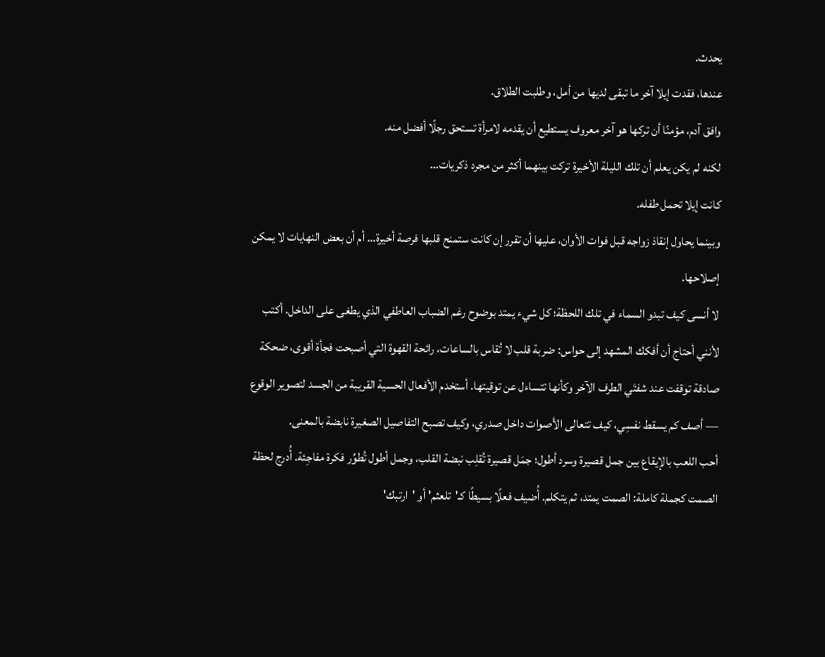يحدث.
عندها، فقدت إيلا آخر ما تبقى لديها من أمل، وطلبت الطلاق.
وافق آدم، مؤمنًا أن تركها هو آخر معروف يستطيع أن يقدمه لامرأة تستحق رجلًا أفضل منه.
لكنه لم يكن يعلم أن تلك الليلة الأخيرة تركت بينهما أكثر من مجرد ذكريات…
كانت إيلا تحمل طفله.
وبينما يحاول إنقاذ زواجه قبل فوات الأوان، عليها أن تقرر إن كانت ستمنح قلبها فرصة أخيرة… أم أن بعض النهايات لا يمكن إصلاحها.
لا أنسى كيف تبدو السماء في تلك اللحظة؛ كل شيء يمتد بوضوح رغم الضباب العاطفي الذي يطغى على الداخل. أكتب لأنني أحتاج أن أفكك المشهد إلى حواس: ضربة قلب لا تُقاس بالساعات، رائحة القهوة التي أصبحت فجأة أقوى، ضحكة صادقة توقفت عند شفتَي الطرف الآخر وكأنها تتساءل عن توقيتها. أستخدم الأفعال الحسية القريبة من الجسد لتصوير الوقوع — أصف كم يسقط نفسِي، كيف تتعالى الأصوات داخل صدري، وكيف تصبح التفاصيل الصغيرة نابضة بالمعنى.
أحب اللعب بالإيقاع بين جمل قصيرة وسرد أطول؛ جمَل قصيرة تُقلِب نبضة القلب، وجمل أطول تُطوِّر فكرة مفاجِئة. أُدرج لحظة الصمت كجملة كاملة: الصمت يمتد، ثم يتكلم. أُضيف فعلًا بسيطًا كـ'تلعثم' أو 'ارتبك'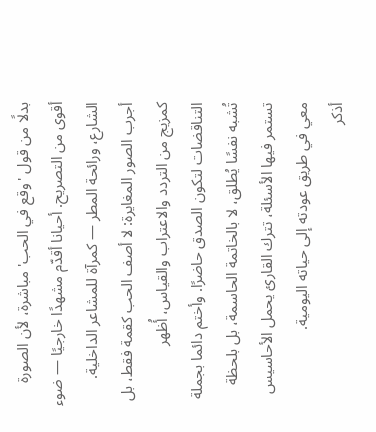بدلًا من قول 'وقع في الحب' مباشرة، لأن الصورة أقوى من التصريح. أحيانا أقدّم مشهدًا خارجيًا — ضوء الشارع، ورائحة المطر — كمرآة للمشاعر الداخلية.
أجرب الصور المغايرة: لا أصف الحب كقمة فقط، بل كمزيج من التردد والاعتراب والقياس، أُظهر التناقضات لتكون الصدق حاضرًا. وأختم دائما بجملة تُشبه نفسًا يُطلق، لا بالخاتمة الحاسمة، بل بلحظة تستمر فيها الأسئلة، تترك القارئ يحمل الأحاسيس معي في طريق عودته إلى حياته اليومية.
أذكر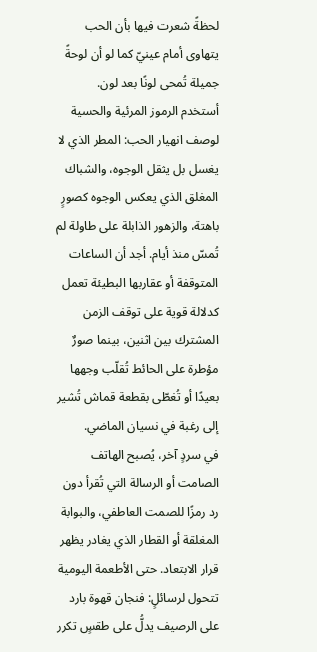لحظةً شعرت فيها بأن الحب يتهاوى أمام عينيّ كما لو أن لوحةً جميلة تُمحى لونًا بعد لون.
أستخدم الرموز المرئية والحسية لوصف انهيار الحب: المطر الذي لا يغسل بل يثقل الوجوه، والشباك المغلق الذي يعكس الوجوه كصورٍ باهتة، والزهور الذابلة على طاولة لم تُمسّ منذ أيام. أجد أن الساعات المتوقفة أو عقاربها البطيئة تعمل كدلالة قوية على توقف الزمن المشترك بين اثنين، بينما صورٌ مؤطرة على الحائط تُقلّب وجهها بعيدًا أو تُغطّى بقطعة قماش تُشير إلى رغبة في نسيان الماضي.
في سردٍ آخر، يُصبح الهاتف الصامت أو الرسالة التي تُقرأ دون رد رمزًا للصمت العاطفي، والبوابة المغلقة أو القطار الذي يغادر يظهر قرار الابتعاد. حتى الأطعمة اليومية تتحول لرسائلٍ: فنجان قهوة بارد على الرصيف يدلُّ على طقسٍ تكرر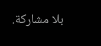بلا مشاركة.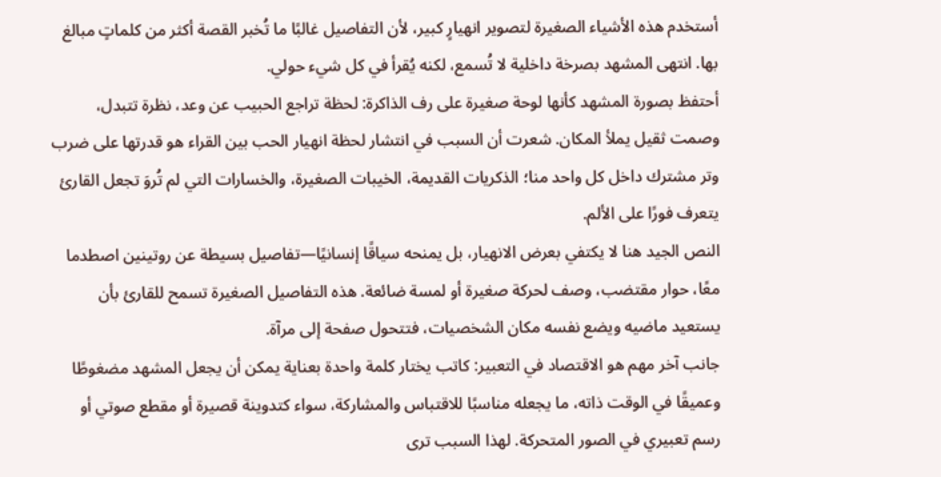أستخدم هذه الأشياء الصغيرة لتصوير انهيارٍ كبير، لأن التفاصيل غالبًا ما تُخبر القصة أكثر من كلماتٍ مبالغ بها. انتهى المشهد بصرخة داخلية لا تُسمع، لكنه يُقرأ في كل شيء حولي.
أحتفظ بصورة المشهد كأنها لوحة صغيرة على رف الذاكرة: لحظة تراجع الحبيب عن وعد، نظرة تتبدل، وصمت ثقيل يملأ المكان. شعرت أن السبب في انتشار لحظة انهيار الحب بين القراء هو قدرتها على ضرب وتر مشترك داخل كل واحد منا؛ الذكريات القديمة، الخيبات الصغيرة، والخسارات التي لم تُروَ تجعل القارئ يتعرف فورًا على الألم.
النص الجيد هنا لا يكتفي بعرض الانهيار، بل يمنحه سياقًا إنسانيًا—تفاصيل بسيطة عن روتينين اصطدما معًا، حوار مقتضب، وصف لحركة صغيرة أو لمسة ضائعة. هذه التفاصيل الصغيرة تسمح للقارئ بأن يستعيد ماضيه ويضع نفسه مكان الشخصيات، فتتحول صفحة إلى مرآة.
جانب آخر مهم هو الاقتصاد في التعبير: كاتب يختار كلمة واحدة بعناية يمكن أن يجعل المشهد مضغوطًا وعميقًا في الوقت ذاته، ما يجعله مناسبًا للاقتباس والمشاركة، سواء كتدوينة قصيرة أو مقطع صوتي أو رسم تعبيري في الصور المتحركة. لهذا السبب ترى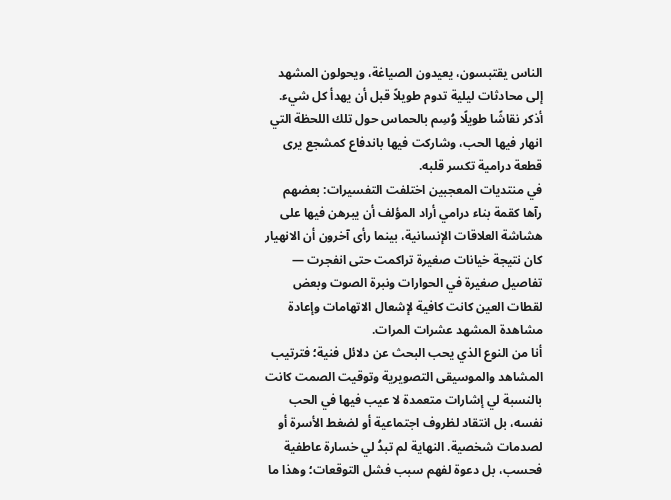الناس يقتبسون، يعيدون الصياغة، ويحولون المشهد إلى محادثات ليلية تدوم طويلاً قبل أن يهدأ كل شيء.
أذكر نقاشًا طويلًا وُسِم بالحماس حول تلك اللحظة التي انهار فيها الحب، وشاركت فيها باندفاع كمشجع يرى قطعة درامية تكسر قلبه.
في منتديات المعجبين اختلفت التفسيرات: بعضهم رآها كقمة بناء درامي أراد المؤلف أن يبرهن فيها على هشاشة العلاقات الإنسانية، بينما رأى آخرون أن الانهيار كان نتيجة خيانات صغيرة تراكمت حتى انفجرت — تفاصيل صغيرة في الحوارات ونبرة الصوت وبعض لقطات العين كانت كافية لإشعال الاتهامات وإعادة مشاهدة المشهد عشرات المرات.
أنا من النوع الذي يحب البحث عن دلائل فنية؛ فترتيب المشاهد والموسيقى التصويرية وتوقيت الصمت كانت بالنسبة لي إشارات متعمدة لا عيب فيها في الحب نفسه، بل انتقاد لظروف اجتماعية أو لضغط الأسرة أو لصدمات شخصية. النهاية لم تبدُ لي خسارة عاطفية فحسب، بل دعوة لفهم سبب فشل التوقعات؛ وهذا ما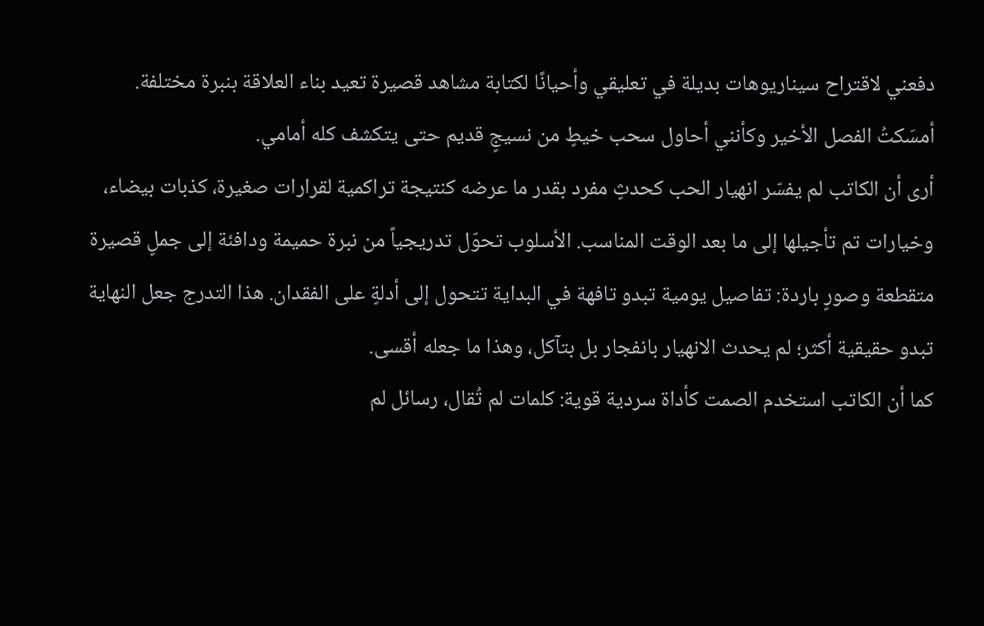دفعني لاقتراح سيناريوهات بديلة في تعليقي وأحيانًا لكتابة مشاهد قصيرة تعيد بناء العلاقة بنبرة مختلفة.
أمسَكتُ الفصل الأخير وكأنني أحاول سحب خيطٍ من نسيجٍ قديم حتى يتكشف كله أمامي.
أرى أن الكاتب لم يفسّر انهيار الحب كحدثٍ مفرد بقدر ما عرضه كنتيجة تراكمية لقرارات صغيرة، كذبات بيضاء، وخيارات تم تأجيلها إلى ما بعد الوقت المناسب. الأسلوب تحوّل تدريجياً من نبرة حميمة ودافئة إلى جملٍ قصيرة متقطعة وصورٍ باردة: تفاصيل يومية تبدو تافهة في البداية تتحول إلى أدلةٍ على الفقدان. هذا التدرج جعل النهاية تبدو حقيقية أكثر؛ لم يحدث الانهيار بانفجار بل بتآكل، وهذا ما جعله أقسى.
كما أن الكاتب استخدم الصمت كأداة سردية قوية: كلمات لم تُقال، رسائل لم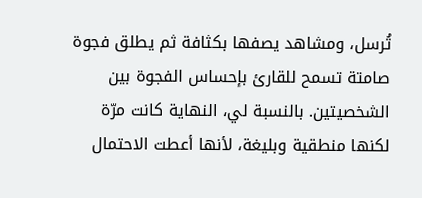تُرسل، ومشاهد يصفها بكثافة ثم يطلق فجوة صامتة تسمح للقارئ بإحساس الفجوة بين الشخصيتين. بالنسبة لي، النهاية كانت مرّة لكنها منطقية وبليغة، لأنها أعطت الاحتمال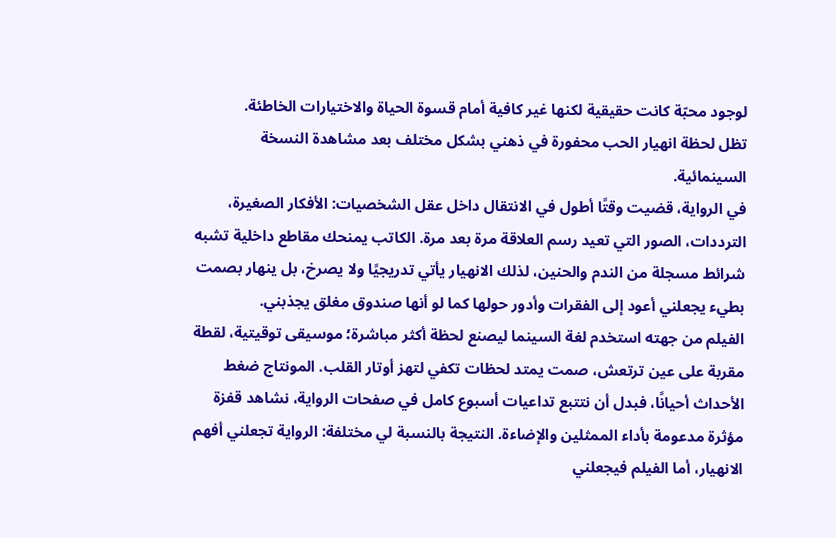لوجود محبّة كانت حقيقية لكنها غير كافية أمام قسوة الحياة والاختيارات الخاطئة.
تظل لحظة انهيار الحب محفورة في ذهني بشكل مختلف بعد مشاهدة النسخة السينمائية.
في الرواية، قضيت وقتًا أطول في الانتقال داخل عقل الشخصيات: الأفكار الصغيرة، الترددات، الصور التي تعيد رسم العلاقة مرة بعد مرة. الكاتب يمنحك مقاطع داخلية تشبه شرائط مسجلة من الندم والحنين، لذلك الانهيار يأتي تدريجيًا ولا يصرخ، بل ينهار بصمت بطيء يجعلني أعود إلى الفقرات وأدور حولها كما لو أنها صندوق مغلق يجذبني.
الفيلم من جهته استخدم لغة السينما ليصنع لحظة أكثر مباشرة؛ موسيقى توقيتية، لقطة مقربة على عين ترتعش، صمت يمتد لحظات تكفي لتهز أوتار القلب. المونتاج ضغط الأحداث أحيانًا، فبدل أن نتتبع تداعيات أسبوع كامل في صفحات الرواية، نشاهد قفزة مؤثرة مدعومة بأداء الممثلين والإضاءة. النتيجة بالنسبة لي مختلفة: الرواية تجعلني أفهم الانهيار، أما الفيلم فيجعلني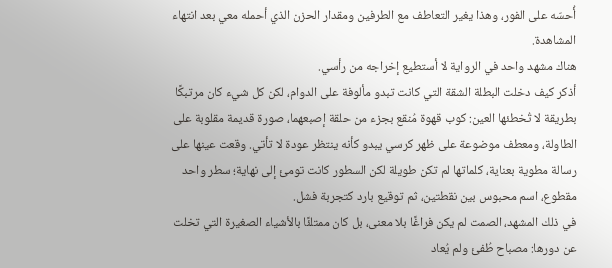أُحسّه على الفور، وهذا يغير التعاطف مع الطرفين ومقدار الحزن الذي أحمله معي بعد انتهاء المشاهدة.
هناك مشهد واحد في الرواية لا أستطيع إخراجه من رأسي.
أذكر كيف دخلت البطلة الشقة التي كانت تبدو مألوفة على الدوام، لكن كل شيء كان مرتبكًا بطريقة لا تُخطئها العين: كوب قهوة مُنقع بجزء من حلقة إصبعهما، صورة قديمة مقلوبة على الطاولة، ومعطف موضوعة على ظهر كرسي يبدو كأنه ينتظر عودة لا تأتي. وقعت عينها على رسالة مطوية بعناية، كلماتها لم تكن طويلة لكن السطور كانت تومئ إلى نهاية؛ سطر واحد مقطوع، اسم محبوس بين نقطتين، ثم توقيع بارد كتجربة فشل.
في ذلك المشهد، الصمت لم يكن فراغًا بلا معنى، بل كان ممتلئًا بالأشياء الصغيرة التي تخلت عن دورها: مصباح طُفئ ولم يُعاد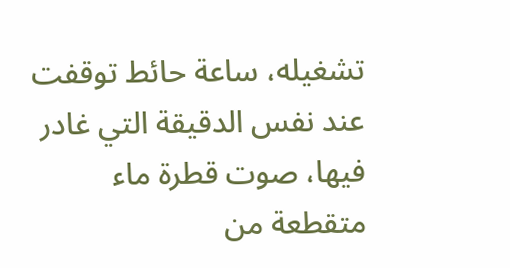تشغيله، ساعة حائط توقفت عند نفس الدقيقة التي غادر فيها، صوت قطرة ماء متقطعة من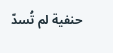حنفية لم تُسدّ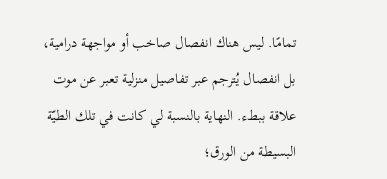تمامًا. ليس هناك انفصال صاخب أو مواجهة درامية، بل انفصال يُترجم عبر تفاصيل منزلية تعبر عن موت علاقة ببطء. النهاية بالنسبة لي كانت في تلك الطيّة البسيطة من الورق؛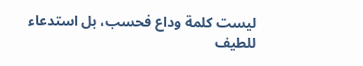ليست كلمة وداع فحسب، بل استدعاء للطيف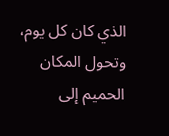الذي كان كل يوم، وتحول المكان الحميم إلى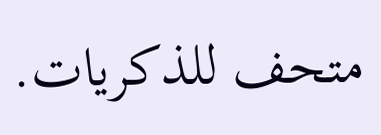متحف للذكريات.